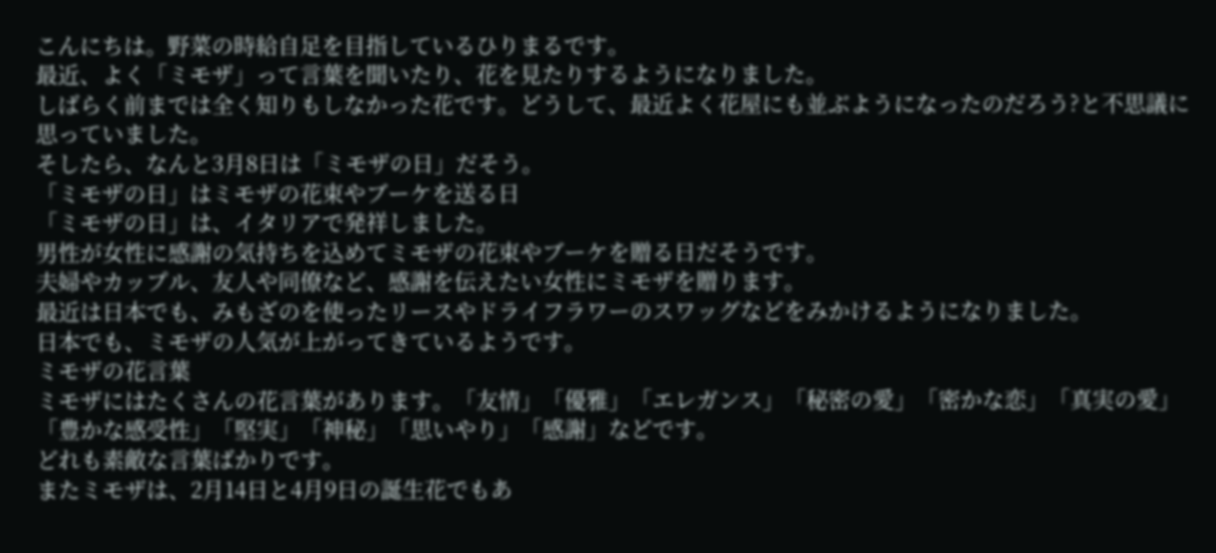こんにちは。野菜の時給自足を目指しているひりまるです。
最近、よく「ミモザ」って言葉を聞いたり、花を見たりするようになりました。
しばらく前までは全く知りもしなかった花です。どうして、最近よく花屋にも並ぶようになったのだろう?と不思議に思っていました。
そしたら、なんと3月8日は「ミモザの日」だそう。
「ミモザの日」はミモザの花束やブーケを送る日
「ミモザの日」は、イタリアで発祥しました。
男性が女性に感謝の気持ちを込めてミモザの花束やブーケを贈る日だそうです。
夫婦やカップル、友人や同僚など、感謝を伝えたい女性にミモザを贈ります。
最近は日本でも、みもざのを使ったリースやドライフラワーのスワッグなどをみかけるようになりました。
日本でも、ミモザの人気が上がってきているようです。
ミモザの花言葉
ミモザにはたくさんの花言葉があります。「友情」「優雅」「エレガンス」「秘密の愛」「密かな恋」「真実の愛」「豊かな感受性」「堅実」「神秘」「思いやり」「感謝」などです。
どれも素敵な言葉ばかりです。
またミモザは、2月14日と4月9日の誕生花でもあ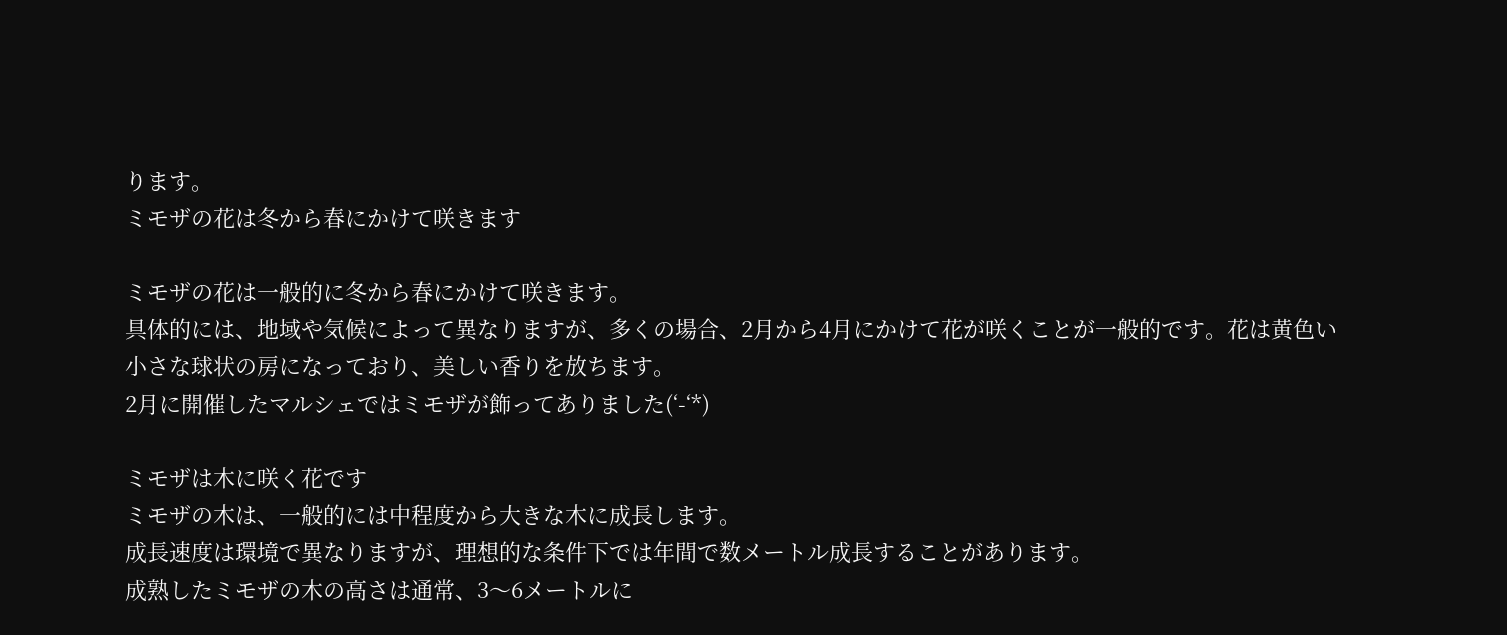ります。
ミモザの花は冬から春にかけて咲きます

ミモザの花は一般的に冬から春にかけて咲きます。
具体的には、地域や気候によって異なりますが、多くの場合、2月から4月にかけて花が咲くことが一般的です。花は黄色い小さな球状の房になっており、美しい香りを放ちます。
2月に開催したマルシェではミモザが飾ってありました(‘-‘*)

ミモザは木に咲く花です
ミモザの木は、一般的には中程度から大きな木に成長します。
成長速度は環境で異なりますが、理想的な条件下では年間で数メートル成長することがあります。
成熟したミモザの木の高さは通常、3〜6メートルに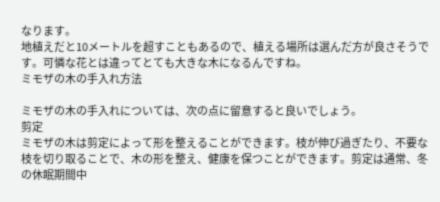なります。
地植えだと10メートルを超すこともあるので、植える場所は選んだ方が良さそうです。可憐な花とは違ってとても大きな木になるんですね。
ミモザの木の手入れ方法

ミモザの木の手入れについては、次の点に留意すると良いでしょう。
剪定
ミモザの木は剪定によって形を整えることができます。枝が伸び過ぎたり、不要な枝を切り取ることで、木の形を整え、健康を保つことができます。剪定は通常、冬の休眠期間中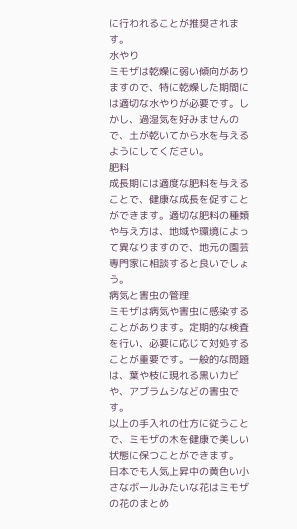に行われることが推奨されます。
水やり
ミモザは乾燥に弱い傾向がありますので、特に乾燥した期間には適切な水やりが必要です。しかし、過湿気を好みませんので、土が乾いてから水を与えるようにしてください。
肥料
成長期には適度な肥料を与えることで、健康な成長を促すことができます。適切な肥料の種類や与え方は、地域や環境によって異なりますので、地元の園芸専門家に相談すると良いでしょう。
病気と害虫の管理
ミモザは病気や害虫に感染することがあります。定期的な検査を行い、必要に応じて対処することが重要です。一般的な問題は、葉や枝に現れる黒いカビや、アブラムシなどの害虫です。
以上の手入れの仕方に従うことで、ミモザの木を健康で美しい状態に保つことができます。
日本でも人気上昇中の黄色い小さなボールみたいな花はミモザの花のまとめ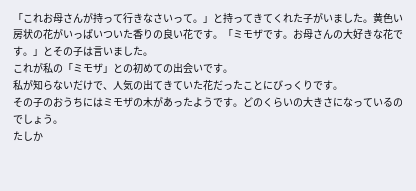「これお母さんが持って行きなさいって。」と持ってきてくれた子がいました。黄色い房状の花がいっぱいついた香りの良い花です。「ミモザです。お母さんの大好きな花です。」とその子は言いました。
これが私の「ミモザ」との初めての出会いです。
私が知らないだけで、人気の出てきていた花だったことにびっくりです。
その子のおうちにはミモザの木があったようです。どのくらいの大きさになっているのでしょう。
たしか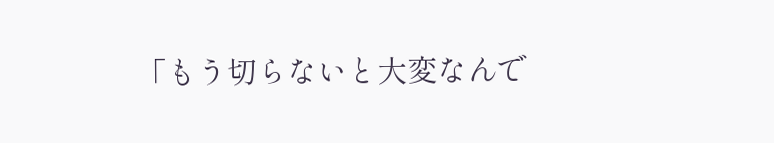「もう切らないと大変なんで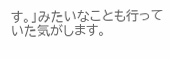す。」みたいなことも行っていた気がします。